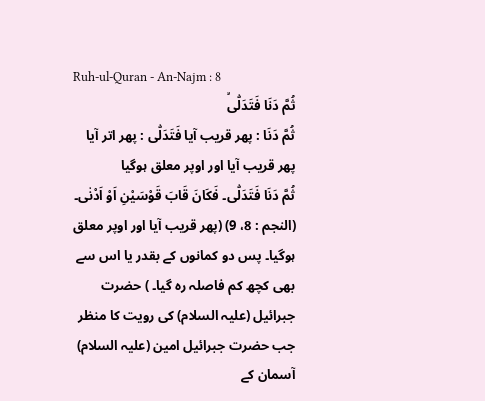Ruh-ul-Quran - An-Najm : 8
ثُمَّ دَنَا فَتَدَلّٰىۙ
ثُمَّ دَنَا : پھر قریب آیا فَتَدَلّٰى : پھر اتر آیا
پھر قریب آیا اور اوپر معلق ہوگیا
ثُمَّ دَنَا فَتَدَلّٰی۔ فَکَانَ قَابَ قَوْسَیْنِ اَوْ اَدْنٰی۔ (النجم : 8، 9) (پھر قریب آیا اور اوپر معلق ہوگیا۔ پس دو کمانوں کے بقدر یا اس سے بھی کچھ کم فاصلہ رہ گیا۔ ) حضرت جبرائیل (علیہ السلام) کی رویت کا منظر جب حضرت جبرائیل امین (علیہ السلام) آسمان کے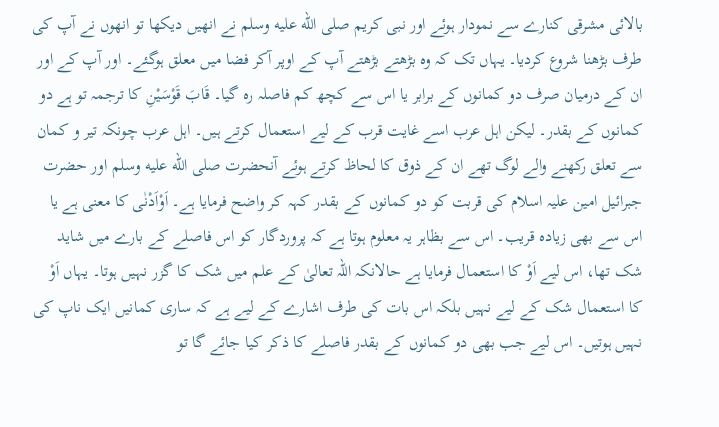بالائی مشرقی کنارے سے نمودار ہوئے اور نبی کریم صلى الله عليه وسلم نے انھیں دیکھا تو انھوں نے آپ کی طرف بڑھنا شروع کردیا۔ یہاں تک کہ وہ بڑھتے بڑھتے آپ کے اوپر آکر فضا میں معلق ہوگئے۔ اور آپ کے اور ان کے درمیان صرف دو کمانوں کے برابر یا اس سے کچھ کم فاصلہ رہ گیا۔ قَابَ قَوْسَیْنِ کا ترجمہ تو ہے دو کمانوں کے بقدر۔ لیکن اہل عرب اسے غایت قرب کے لیے استعمال کرتے ہیں۔ اہل عرب چونکہ تیر و کمان سے تعلق رکھنے والے لوگ تھے ان کے ذوق کا لحاظ کرتے ہوئے آنحضرت صلى الله عليه وسلم اور حضرت جبرائیل امین علیہ اسلام کی قربت کو دو کمانوں کے بقدر کہہ کر واضح فرمایا ہے۔ اَوْاَدْنٰی کا معنی ہے یا اس سے بھی زیادہ قریب۔ اس سے بظاہر یہ معلوم ہوتا ہے کہ پروردگار کو اس فاصلے کے بارے میں شاید شک تھا، اس لیے اَوْ کا استعمال فرمایا ہے حالانکہ اللہ تعالیٰ کے علم میں شک کا گزر نہیں ہوتا۔ یہاں اَوْ کا استعمال شک کے لیے نہیں بلکہ اس بات کی طرف اشارے کے لیے ہے کہ ساری کمانیں ایک ناپ کی نہیں ہوتیں۔ اس لیے جب بھی دو کمانوں کے بقدر فاصلے کا ذکر کیا جائے گا تو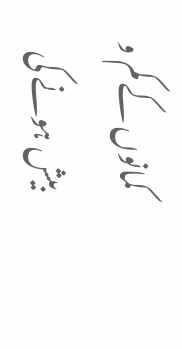کمانوں کے کم و بیش ہونے کی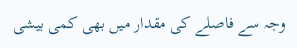وجہ سے فاصلے کی مقدار میں بھی کمی بیشی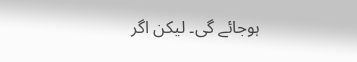ہوجائے گی۔ لیکن اگر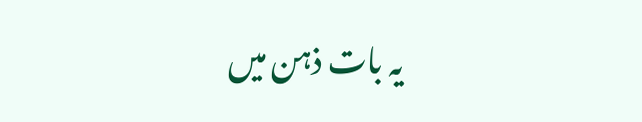یہ بات ذہن میں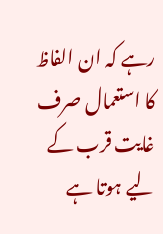رہے کہ ان الفاظ کا استعمال صرف غایت قرب کے لیے ہوتا ہے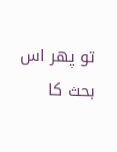تو پھر اس بحث کا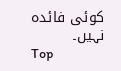کوئی فائدہ نہیں۔
Top